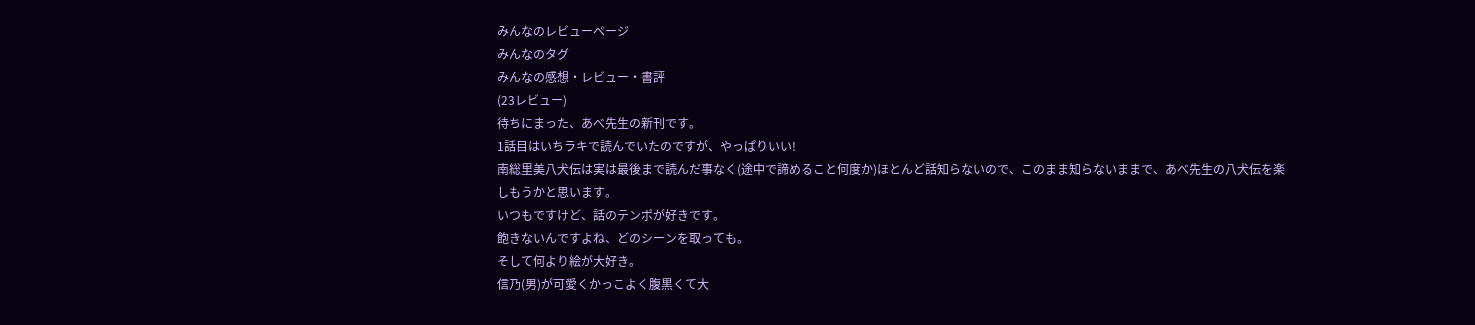みんなのレビューページ
みんなのタグ
みんなの感想・レビュー・書評
(23レビュー)
待ちにまった、あべ先生の新刊です。
1話目はいちラキで読んでいたのですが、やっぱりいい!
南総里美八犬伝は実は最後まで読んだ事なく(途中で諦めること何度か)ほとんど話知らないので、このまま知らないままで、あべ先生の八犬伝を楽しもうかと思います。
いつもですけど、話のテンポが好きです。
飽きないんですよね、どのシーンを取っても。
そして何より絵が大好き。
信乃(男)が可愛くかっこよく腹黒くて大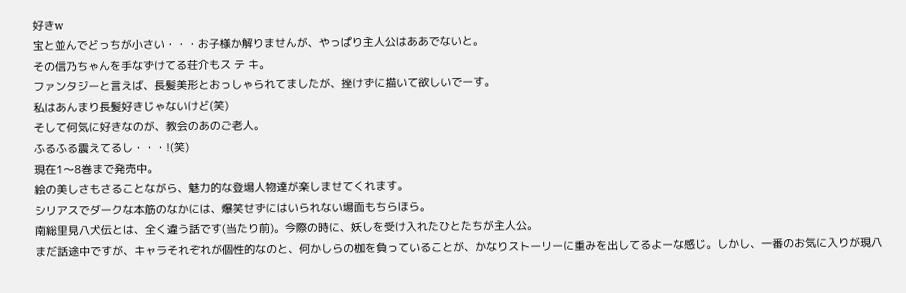好きw
宝と並んでどっちが小さい・・・お子様か解りませんが、やっぱり主人公はああでないと。
その信乃ちゃんを手なずけてる荘介もス テ キ。
ファンタジーと言えば、長髪美形とおっしゃられてましたが、挫けずに描いて欲しいでーす。
私はあんまり長髪好きじゃないけど(笑)
そして何気に好きなのが、教会のあのご老人。
ふるふる震えてるし・・・!(笑)
現在1〜8巻まで発売中。
絵の美しさもさることながら、魅力的な登場人物達が楽しませてくれます。
シリアスでダークな本筋のなかには、爆笑せずにはいられない場面もちらほら。
南総里見八犬伝とは、全く違う話です(当たり前)。今際の時に、妖しを受け入れたひとたちが主人公。
まだ話途中ですが、キャラそれぞれが個性的なのと、何かしらの枷を負っていることが、かなりストーリーに重みを出してるよーな感じ。しかし、一番のお気に入りが現八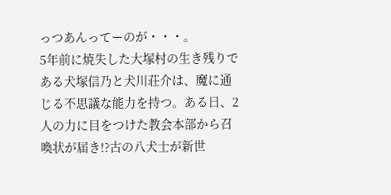っつあんってーのが・・・。
5年前に焼失した大塚村の生き残りである犬塚信乃と犬川荘介は、魔に通じる不思議な能力を持つ。ある日、2人の力に目をつけた教会本部から召喚状が届き!?古の八犬士が新世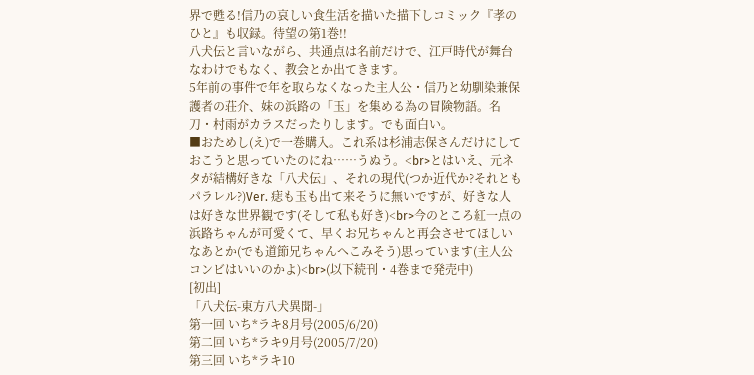界で甦る!信乃の哀しい食生活を描いた描下しコミック『孝のひと』も収録。待望の第1巻!!
八犬伝と言いながら、共通点は名前だけで、江戸時代が舞台なわけでもなく、教会とか出てきます。
5年前の事件で年を取らなくなった主人公・信乃と幼馴染兼保護者の荘介、妹の浜路の「玉」を集める為の冒険物語。名刀・村雨がカラスだったりします。でも面白い。
■おためし(え)で一巻購入。これ系は杉浦志保さんだけにしておこうと思っていたのにね……うぬう。<br>とはいえ、元ネタが結構好きな「八犬伝」、それの現代(つか近代か?それともパラレル?)Ver. 痣も玉も出て来そうに無いですが、好きな人は好きな世界観です(そして私も好き)<br>今のところ紅一点の浜路ちゃんが可愛くて、早くお兄ちゃんと再会させてほしいなあとか(でも道節兄ちゃんへこみそう)思っています(主人公コンビはいいのかよ)<br>(以下続刊・4巻まで発売中)
[初出]
「八犬伝-東方八犬異聞-」
第一回 いち*ラキ8月号(2005/6/20)
第二回 いち*ラキ9月号(2005/7/20)
第三回 いち*ラキ10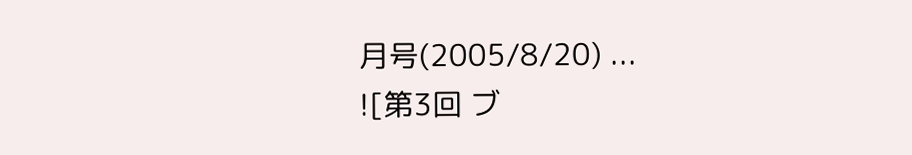月号(2005/8/20) ...
![第3回 ブ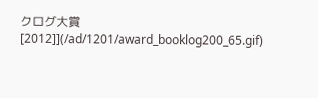クログ大賞[2012]](/ad/1201/award_booklog200_65.gif)